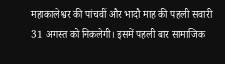महाकालेश्वर की पांचवीं और भादौ माह की पहली सवारी 31 अगस्त को निकलेगी। इसमें पहली बार सामाजिक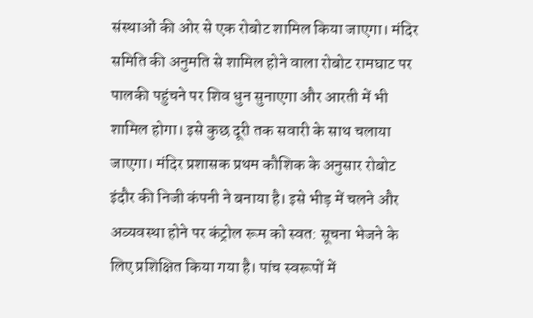संस्थाओं की ओर से एक रोबोट शामिल किया जाएगा। मंदिर समिति की अनुमति से शामिल होने वाला रोबोट रामघाट पर पालकी पहुंचने पर शिव धुन सुनाएगा और आरती में भी शामिल होगा। इसे कुछ दूरी तक सवारी के साथ चलाया जाएगा। मंदिर प्रशासक प्रथम कौशिक के अनुसार रोबोट इंदौर की निजी कंपनी ने बनाया है। इसे भीड़ में चलने और अव्यवस्था होने पर कंट्रोल रूम को स्वत: सूचना भेजने के लिए प्रशिक्षित किया गया है। पांच स्वरूपों में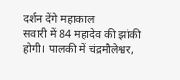दर्शन देंगे महाकाल
सवारी में 84 महादेव की झांकी होगी। पालकी में चंद्रमौलेश्वर,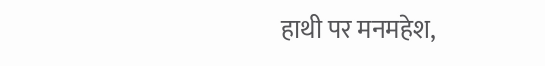हाथी पर मनमहेश,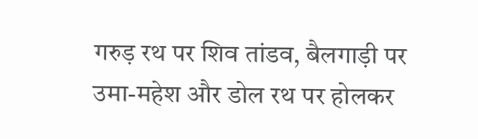गरुड़ रथ पर शिव तांडव, बैलगाड़ी पर उमा-महेश और डोल रथ पर होलकर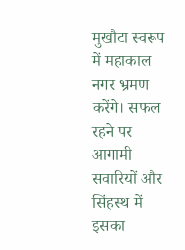मुखौटा स्वरूप में महाकाल नगर भ्रमण करेंगे। सफल रहने पर आगामी सवारियों और सिंहस्थ में इसका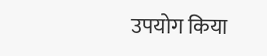उपयोग किया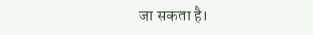जा सकता है।